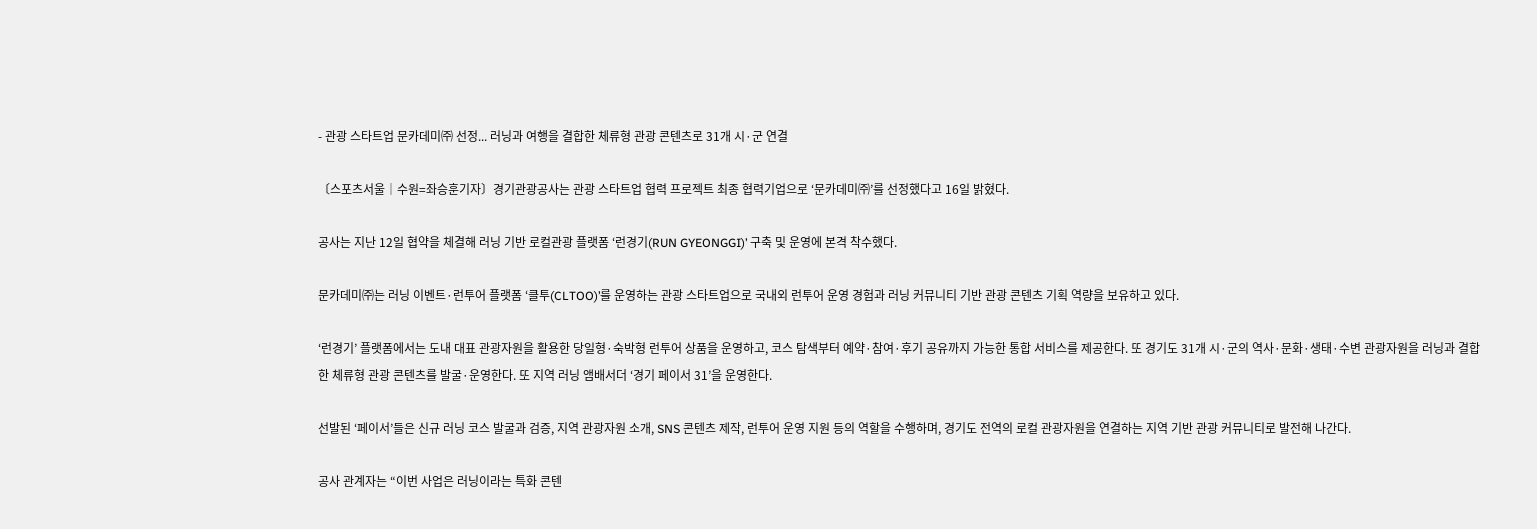- 관광 스타트업 문카데미㈜ 선정... 러닝과 여행을 결합한 체류형 관광 콘텐츠로 31개 시·군 연결

〔스포츠서울│수원=좌승훈기자〕경기관광공사는 관광 스타트업 협력 프로젝트 최종 협력기업으로 ‘문카데미㈜’를 선정했다고 16일 밝혔다.

공사는 지난 12일 협약을 체결해 러닝 기반 로컬관광 플랫폼 ‘런경기(RUN GYEONGGI)’ 구축 및 운영에 본격 착수했다.

문카데미㈜는 러닝 이벤트·런투어 플랫폼 ‘클투(CLTOO)’를 운영하는 관광 스타트업으로 국내외 런투어 운영 경험과 러닝 커뮤니티 기반 관광 콘텐츠 기획 역량을 보유하고 있다.

‘런경기’ 플랫폼에서는 도내 대표 관광자원을 활용한 당일형·숙박형 런투어 상품을 운영하고, 코스 탐색부터 예약·참여·후기 공유까지 가능한 통합 서비스를 제공한다. 또 경기도 31개 시·군의 역사·문화·생태·수변 관광자원을 러닝과 결합한 체류형 관광 콘텐츠를 발굴·운영한다. 또 지역 러닝 앰배서더 ‘경기 페이서 31’을 운영한다.

선발된 ‘페이서’들은 신규 러닝 코스 발굴과 검증, 지역 관광자원 소개, SNS 콘텐츠 제작, 런투어 운영 지원 등의 역할을 수행하며, 경기도 전역의 로컬 관광자원을 연결하는 지역 기반 관광 커뮤니티로 발전해 나간다.

공사 관계자는 “이번 사업은 러닝이라는 특화 콘텐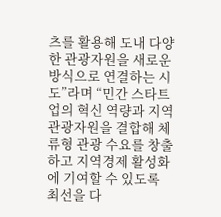츠를 활용해 도내 다양한 관광자원을 새로운 방식으로 연결하는 시도”라며 “민간 스타트업의 혁신 역량과 지역 관광자원을 결합해 체류형 관광 수요를 창출하고 지역경제 활성화에 기여할 수 있도록 최선을 다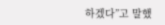하겠다”고 말했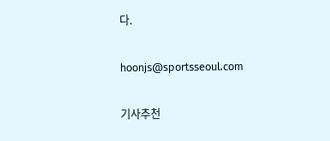다.

hoonjs@sportsseoul.com

기사추천